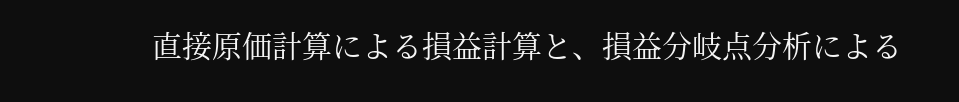直接原価計算による損益計算と、損益分岐点分析による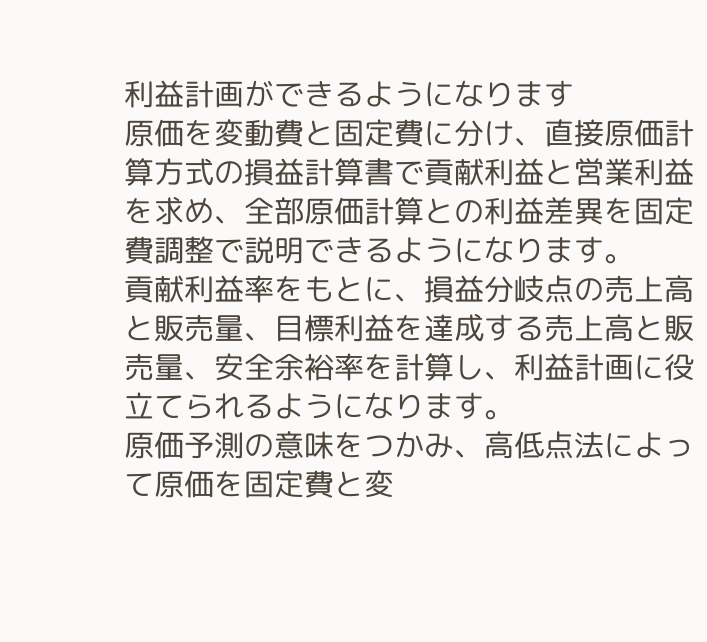利益計画ができるようになります
原価を変動費と固定費に分け、直接原価計算方式の損益計算書で貢献利益と営業利益を求め、全部原価計算との利益差異を固定費調整で説明できるようになります。
貢献利益率をもとに、損益分岐点の売上高と販売量、目標利益を達成する売上高と販売量、安全余裕率を計算し、利益計画に役立てられるようになります。
原価予測の意味をつかみ、高低点法によって原価を固定費と変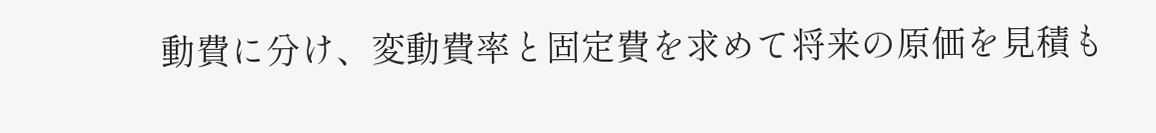動費に分け、変動費率と固定費を求めて将来の原価を見積も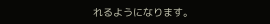れるようになります。